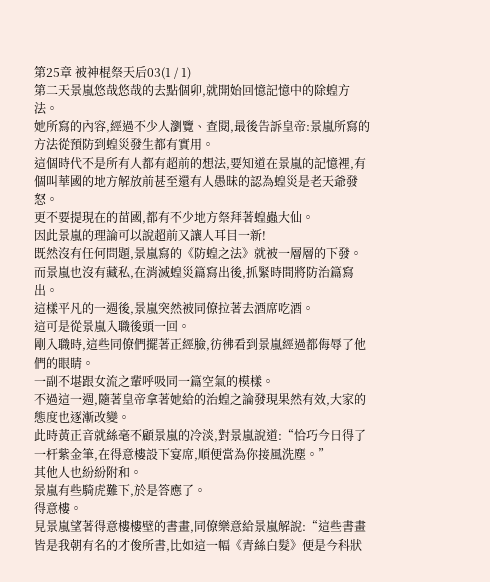第25章 被神棍祭天后03(1 / 1)
第二天景嵐悠哉悠哉的去點個卯,就開始回憶記憶中的除蝗方法。
她所寫的內容,經過不少人瀏覽、查閱,最後告訴皇帝:景嵐所寫的方法從預防到蝗災發生都有實用。
這個時代不是所有人都有超前的想法,要知道在景嵐的記憶裡,有個叫華國的地方解放前甚至還有人愚昧的認為蝗災是老天爺發怒。
更不要提現在的苗國,都有不少地方祭拜著蝗蟲大仙。
因此景嵐的理論可以說超前又讓人耳目一新!
既然沒有任何問題,景嵐寫的《防蝗之法》就被一層層的下發。
而景嵐也沒有藏私,在消滅蝗災篇寫出後,抓緊時間將防治篇寫出。
這樣平凡的一週後,景嵐突然被同僚拉著去酒席吃酒。
這可是從景嵐入職後頭一回。
剛入職時,這些同僚們擺著正經臉,彷彿看到景嵐經過都侮辱了他們的眼睛。
一副不堪跟女流之輩呼吸同一篇空氣的模樣。
不過這一週,隨著皇帝拿著她給的治蝗之論發現果然有效,大家的態度也逐漸改變。
此時黃正音就絲毫不顧景嵐的冷淡,對景嵐說道:“恰巧今日得了一杆紫金筆,在得意樓設下宴席,順便當為你接風洗塵。”
其他人也紛紛附和。
景嵐有些騎虎難下,於是答應了。
得意樓。
見景嵐望著得意樓樓壁的書畫,同僚樂意給景嵐解說:“這些書畫皆是我朝有名的才俊所書,比如這一幅《青絲白髮》便是今科狀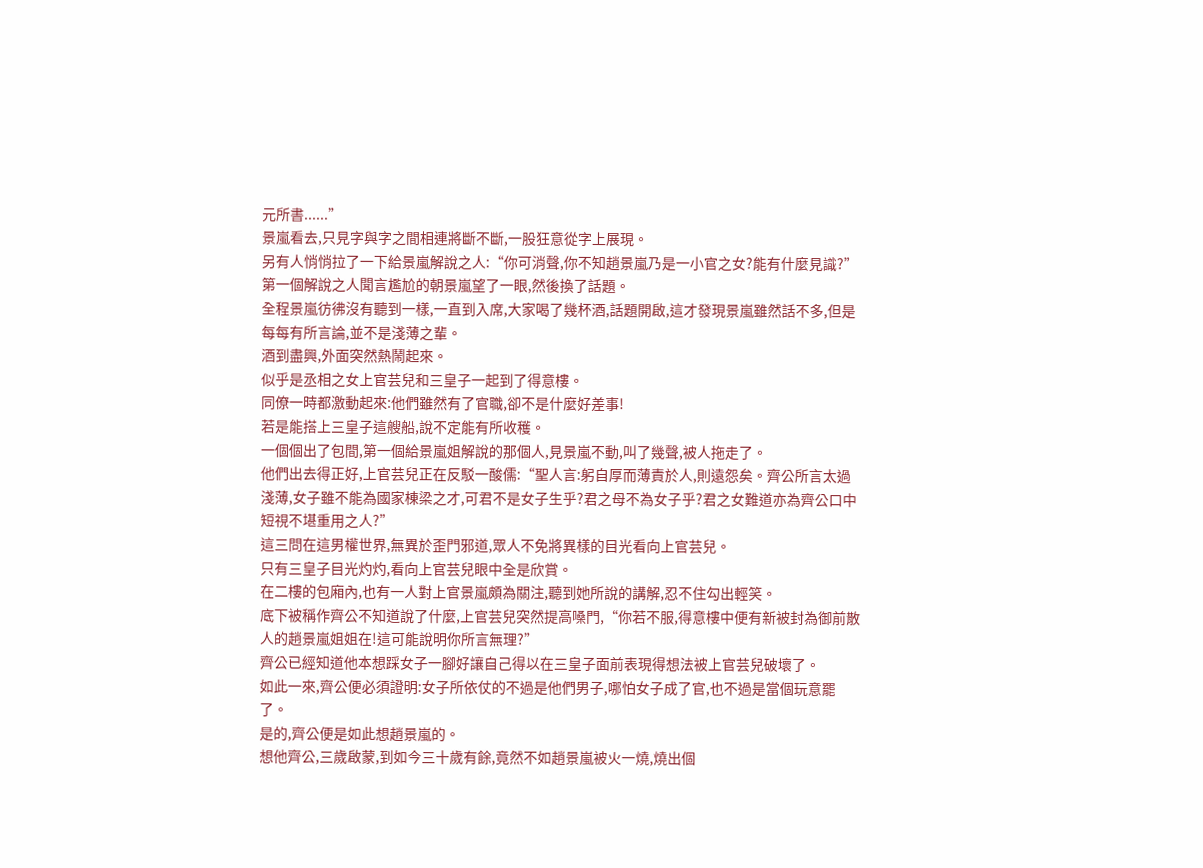元所書......”
景嵐看去,只見字與字之間相連將斷不斷,一股狂意從字上展現。
另有人悄悄拉了一下給景嵐解說之人:“你可消聲,你不知趙景嵐乃是一小官之女?能有什麼見識?”
第一個解說之人聞言尷尬的朝景嵐望了一眼,然後換了話題。
全程景嵐彷彿沒有聽到一樣,一直到入席,大家喝了幾杯酒,話題開啟,這才發現景嵐雖然話不多,但是每每有所言論,並不是淺薄之輩。
酒到盡興,外面突然熱鬧起來。
似乎是丞相之女上官芸兒和三皇子一起到了得意樓。
同僚一時都激動起來:他們雖然有了官職,卻不是什麼好差事!
若是能搭上三皇子這艘船,說不定能有所收穫。
一個個出了包間,第一個給景嵐姐解說的那個人,見景嵐不動,叫了幾聲,被人拖走了。
他們出去得正好,上官芸兒正在反駁一酸儒:“聖人言:躬自厚而薄責於人,則遠怨矣。齊公所言太過淺薄,女子雖不能為國家棟梁之才,可君不是女子生乎?君之母不為女子乎?君之女難道亦為齊公口中短視不堪重用之人?”
這三問在這男權世界,無異於歪門邪道,眾人不免將異樣的目光看向上官芸兒。
只有三皇子目光灼灼,看向上官芸兒眼中全是欣賞。
在二樓的包廂內,也有一人對上官景嵐頗為關注,聽到她所說的講解,忍不住勾出輕笑。
底下被稱作齊公不知道說了什麼,上官芸兒突然提高嗓門,“你若不服,得意樓中便有新被封為御前散人的趙景嵐姐姐在!這可能說明你所言無理?”
齊公已經知道他本想踩女子一腳好讓自己得以在三皇子面前表現得想法被上官芸兒破壞了。
如此一來,齊公便必須證明:女子所依仗的不過是他們男子,哪怕女子成了官,也不過是當個玩意罷了。
是的,齊公便是如此想趙景嵐的。
想他齊公,三歲啟蒙,到如今三十歲有餘,竟然不如趙景嵐被火一燒,燒出個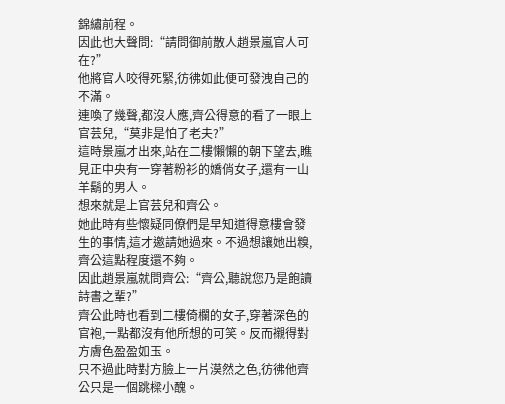錦繡前程。
因此也大聲問:“請問御前散人趙景嵐官人可在?”
他將官人咬得死緊,彷彿如此便可發洩自己的不滿。
連喚了幾聲,都沒人應,齊公得意的看了一眼上官芸兒,“莫非是怕了老夫?”
這時景嵐才出來,站在二樓懶懶的朝下望去,瞧見正中央有一穿著粉衫的嬌俏女子,還有一山羊鬍的男人。
想來就是上官芸兒和齊公。
她此時有些懷疑同僚們是早知道得意樓會發生的事情,這才邀請她過來。不過想讓她出糗,齊公這點程度還不夠。
因此趙景嵐就問齊公:“齊公,聽說您乃是飽讀詩書之輩?”
齊公此時也看到二樓倚欄的女子,穿著深色的官袍,一點都沒有他所想的可笑。反而襯得對方膚色盈盈如玉。
只不過此時對方臉上一片漠然之色,彷彿他齊公只是一個跳樑小醜。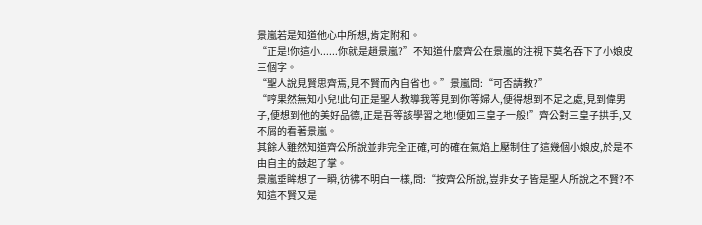景嵐若是知道他心中所想,肯定附和。
“正是!你這小......你就是趙景嵐?”不知道什麼齊公在景嵐的注視下莫名吞下了小娘皮三個字。
“聖人說見賢思齊焉,見不賢而內自省也。”景嵐問:“可否請教?”
“哼果然無知小兒!此句正是聖人教導我等見到你等婦人,便得想到不足之處,見到偉男子,便想到他的美好品德,正是吾等該學習之地!便如三皇子一般!”齊公對三皇子拱手,又不屑的看著景嵐。
其餘人雖然知道齊公所說並非完全正確,可的確在氣焰上壓制住了這幾個小娘皮,於是不由自主的鼓起了掌。
景嵐垂眸想了一瞬,彷彿不明白一樣,問:“按齊公所說,豈非女子皆是聖人所說之不賢?不知這不賢又是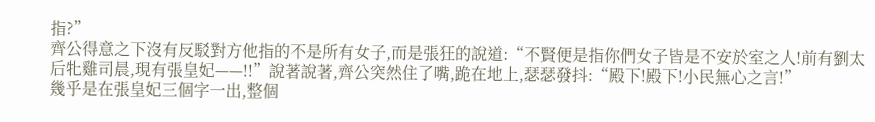指?”
齊公得意之下沒有反駁對方他指的不是所有女子,而是張狂的說道:“不賢便是指你們女子皆是不安於室之人!前有劉太后牝雞司晨,現有張皇妃——!!”說著說著,齊公突然住了嘴,跪在地上,瑟瑟發抖:“殿下!殿下!小民無心之言!”
幾乎是在張皇妃三個字一出,整個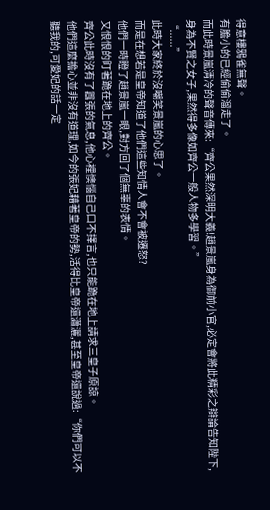得意樓鴉雀無聲。
有膽小的已經偷偷溜走了。
而此時景嵐清冷的聲音傳來:“齊公果然深明大義!趙景嵐身為御前小官,必定會將此精彩之辯論告知陛下,身為不賢之女子,果然得多像如齊公一般人物多學習。”
“......”
此時大家終於沒嘲笑景嵐的心思了。
而是在想若是皇帝知道了他們這些知情人會不會被遷怒?
他們一時瞪了趙景嵐一眼,對方回了個無辜的表情。
又恨恨的盯著跪在地上的齊公。
齊公此時沒有了囂張的氣息,他心裡懊惱自己口不擇言,也只能跪在地上請求三皇子原諒。
他們這麼擔心並非沒有道理,如今的張妃藉著皇帝的勢,活得比皇帝還瀟灑,甚至皇帝還說過:“你們可以不聽我的,可愛妃的話一定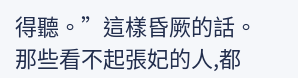得聽。”這樣昏厥的話。
那些看不起張妃的人,都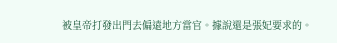被皇帝打發出門去偏遠地方當官。據說還是張妃要求的。